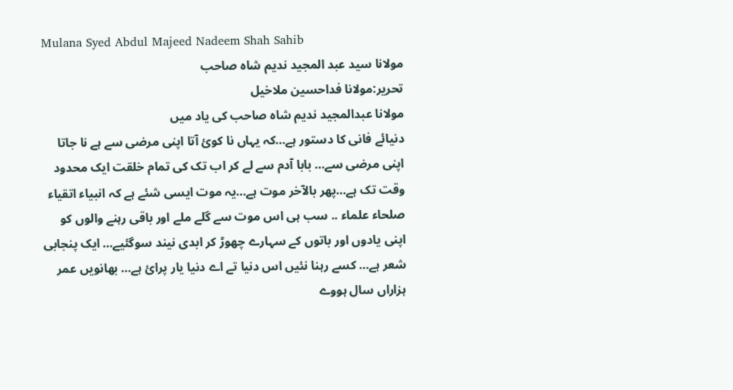Mulana Syed Abdul Majeed Nadeem Shah Sahib
مولانا سید عبد المجید ندیم شاہ صاحب
تحریر:مولانا فداحسین ملاخیل
مولانا عبدالمجید ندیم شاہ صاحب کی یاد میں
دنیائے فانی کا دستور ہے…کہ یہاں نا کوئ آتا اپنی مرضی سے ہے نا جاتا اپنی مرضی سے… بابا آدم سے لے کر اب تک کی تمام خلقت ایک محدود وقت تک ہے…پھر بالآخر موت ہے…یہ موت ایسی شئے ہے کہ انبیاء اتقیاء صلحاء علماء .. سب ہی اس موت سے گلے ملے اور باقی رہنے والوں کو اپنی یادوں اور باتوں کے سہارے چھوڑ کر ابدی نیند سوگئیے… ایک پنجابی شعر ہے… کسے رہنا نئیں اس دنیا تے اے دنیا یار پرائ ہے… بھانویں عمر ہزاراں سال ہووے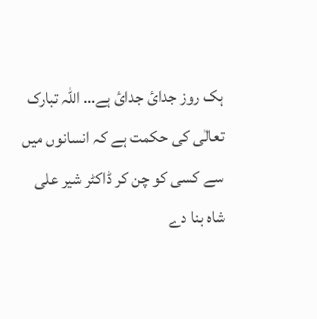ہک روز جدائ جدائ ہے… اللہ تبارک تعالٰی کی حکمت ہے کہ انسانوں میں سے کسی کو چن کر ڈاکٹر شیر علی شاہ بنا دے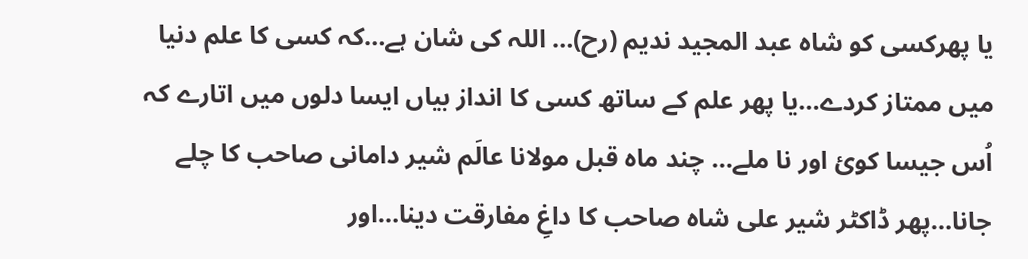یا پھرکسی کو شاہ عبد المجید ندیم (رح)… اللہ کی شان ہے…کہ کسی کا علم دنیا میں ممتاز کردے…یا پھر علم کے ساتھ کسی کا انداز بیاں ایسا دلوں میں اتارے کہ اُس جیسا کوئ اور نا ملے… چند ماہ قبل مولانا عالَم شیر دامانی صاحب کا چلے جانا…پھر ڈاکٹر شیر علی شاہ صاحب کا داغِ مفارقت دینا…اور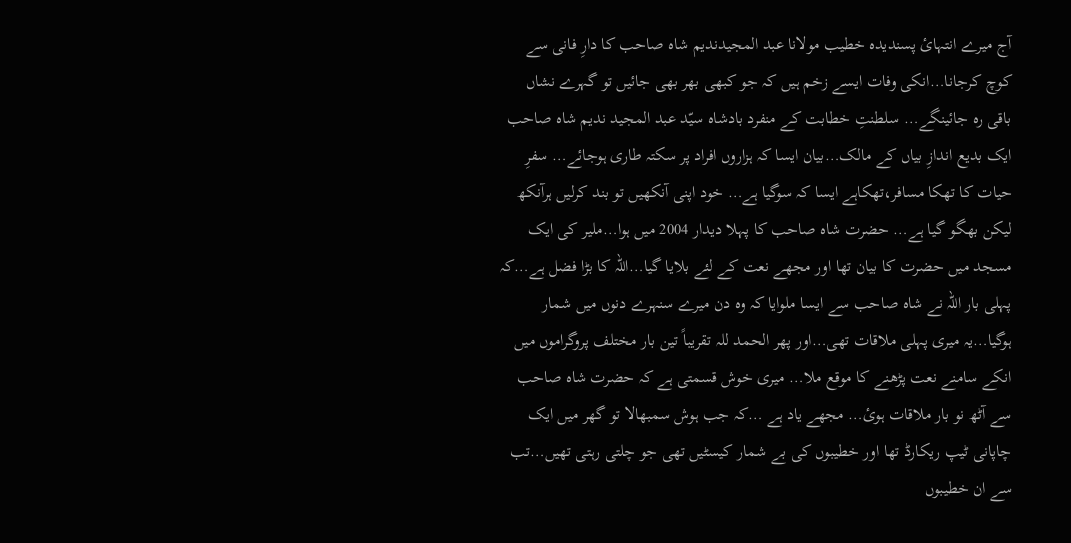آج میرے انتہائ پسندیدہ خطیب مولانا عبد المجیدندیم شاہ صاحب کا دارِ فانی سے کوچ کرجانا…انکی وفات ایسے زخم ہیں کہ جو کبھی بھر بھی جائیں تو گہرے نشاں باقی رہ جائینگے… سلطنتِ خطابت کے منفرد بادشاہ سیّد عبد المجید ندیم شاہ صاحب ایک بدیع اندازِ بیاں کے مالک…بیان ایسا کہ ہزاروں افراد پر سکتہ طاری ہوجائے… سفرِ حیات کا تھکا مسافر،تھکاہے ایسا کہ سوگیا ہے… خود اپنی آنکھیں تو بند کرلیں ہرآنکھ لیکن بھگو گیا ہے… حضرت شاہ صاحب کا پہلا دیدار 2004 میں ہوا…ملیر کی ایک مسجد میں حضرت کا بیان تھا اور مجھے نعت کے لئے بلایا گیا…اللہ کا بڑا فضل ہے…کہ پہلی بار اللہ نے شاہ صاحب سے ایسا ملوایا کہ وہ دن میرے سنہرے دنوں میں شمار ہوگیا…یہ میری پہلی ملاقات تھی…اور پھر الحمد للہ تقریباً تین بار مختلف پروگراموں میں انکے سامنے نعت پڑھنے کا موقع ملا… میری خوش قسمتی ہے کہ حضرت شاہ صاحب سے آٹھ نو بار ملاقات ہوئ… مجھے یاد ہے …کہ جب ہوش سمبھالا تو گھر میں ایک چاپانی ٹیپ ریکارڈ تھا اور خطیبوں کی بے شمار کیسٹیں تھی جو چلتی رہتی تھیں…تب سے ان خطیبوں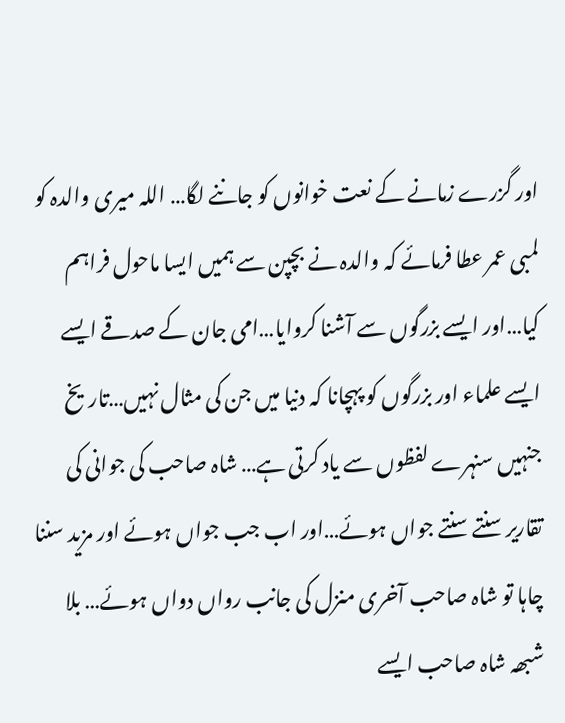اور گزرے زمانے کے نعت خوانوں کو جاننے لگا… اللہ میری والدہ کو لمبی عمر عطا فرمائے کہ والدہ نے بچپن سے ہمیں ایسا ماحول فراہم کیا…اور ایسے بزرگوں سے آشنا کروایا…امی جان کے صدقے ایسے ایسے علماء اور بزرگوں کو پہچانا کہ دنیا میں جن کی مثال نہیں…تاریخ جنہیں سنہرے لفظوں سے یاد کرتی ہے… شاہ صاحب کی جوانی کی تقاریر سنتے سنتے جواں ہوئے…اور اب جب جواں ہوئے اور مزید سننا چاہا تو شاہ صاحب آخری منزل کی جانب رواں دواں ہوئے… بلا شبھہ شاہ صاحب ایسے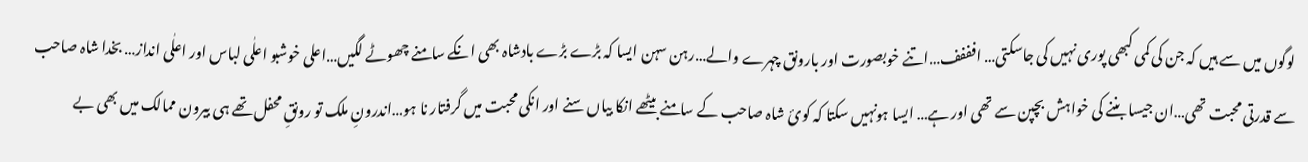لوگوں میں سے ہیں کہ جن کی کمی کبھی پوری نہیں کی جاسکتی… افففف…اتنے خوبصورت اور بارونق چہرے والے…رہن سہن ایسا کہ بڑے بڑے بادشاہ بھی انکے سامنے چھوٹے لگیں…اعلی خوشبو اعلٰی لباس اور اعلٰی انداز… بخدا شاہ صاحب سے قدرتی محبت تھی…ان جیسا بننے کی خواہش بچپن سے تھی اور ہے… ایسا ہونہیں سکتا کہ کوئ شاہ صاحب کے سامنے بیٹھے انکا بیاں سنے اور انکی محبت میں گرفتار نا ہو…اندرونِ ملک تو رونقِ محفل تھے ہی بیرون ممالک میں بھی بے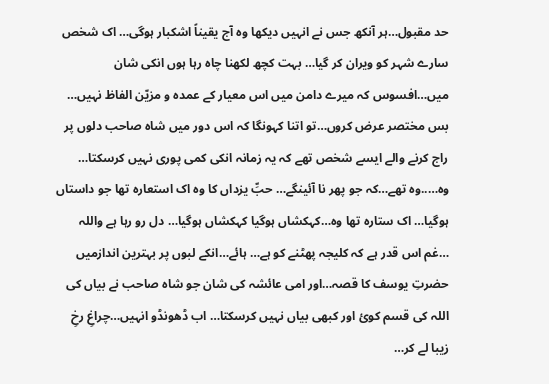حد مقبول…ہر آنکھ جس نے انہیں دیکھا وہ آج یقیناً اشکبار ہوگی… اک شخص سارے شہر کو ویران کر گیا… بہت کچھ لکھنا چاہ رہا ہوں انکی شان میں…افسوس کہ میرے دامن میں اس معیار کے عمدہ و مزیّن الفاظ نہیں… بس مختصر عرض کروں…تو اتنا کہونگا کہ اس دور میں شاہ صاحب دلوں پر راج کرنے والے ایسے شخص تھے کہ یہ زمانہ انکی کمی پوری نہیں کرسکتا… وہ…..وہ تھے…کہ جو پھر نا آئینگے… حبِّ یزداں کا وہ اک استعارہ تھا جو داستاں ہوگیا… اک ستارہ تھا وہ…کہکشاں ہوگیا کہکشاں ہوگیا… دل رو رہا ہے واللہ …غم اس قدر ہے کہ کلیجہ پھٹنے کو ہے… ہائے…انکے لبوں پر بہترین اندازمیں حضرتِ یوسف کا قصہ…اور امی عائشہ کی شان جو شاہ صاحب نے بیاں کی اللہ کی قسم کوئ اور کبھی بیاں نہیں کرسکتا… اب ڈھونڈو انہیں…چراغِ رخِ زیبا لے کر…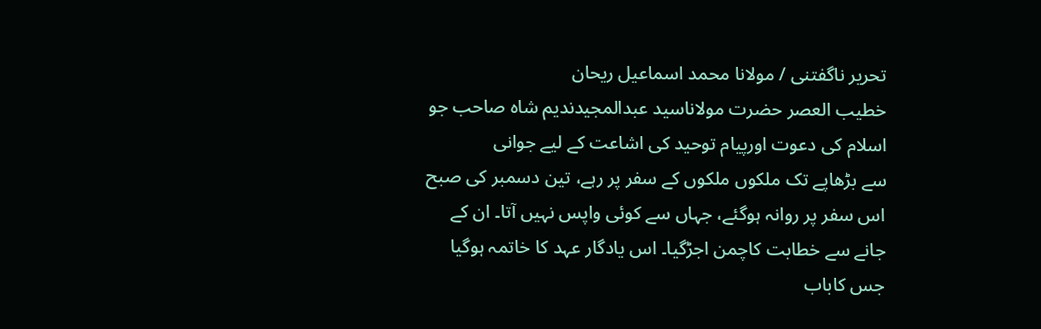تحریر ناگفتنی / مولانا محمد اسماعیل ریحان
خطیب العصر حضرت مولاناسید عبدالمجیدندیم شاہ صاحب جو اسلام کی دعوت اورپیام توحید کی اشاعت کے لیے جوانی
سے بڑھاپے تک ملکوں ملکوں کے سفر پر رہے، تین دسمبر کی صبح اس سفر پر روانہ ہوگئے، جہاں سے کوئی واپس نہیں آتا۔ ان کے جانے سے خطابت کاچمن اجڑگیا۔ اس یادگار عہد کا خاتمہ ہوگیا جس کاباب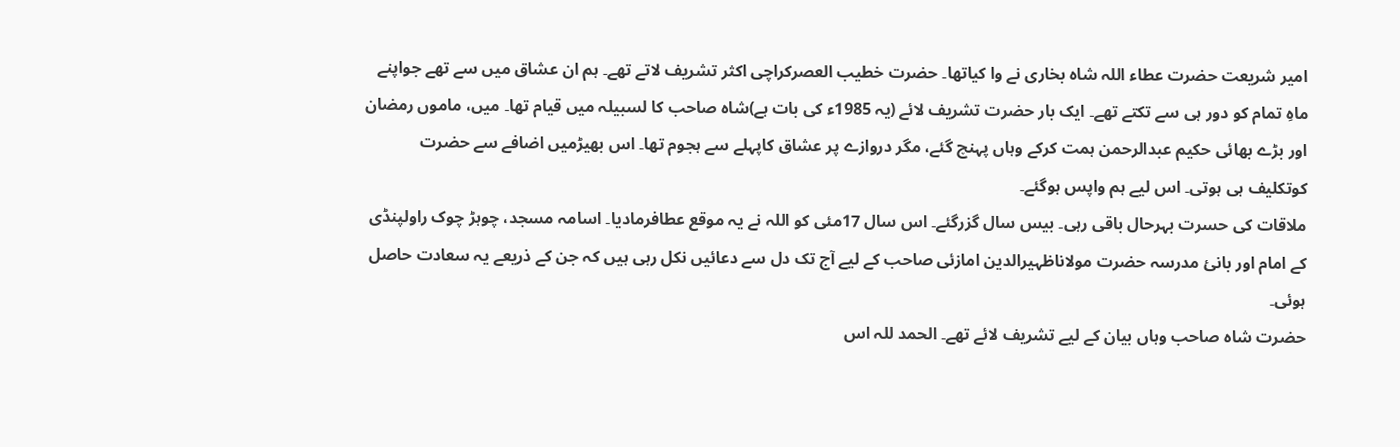امیر شریعت حضرت عطاء اللہ شاہ بخاری نے وا کیاتھا۔ حضرت خطیب العصرکراچی اکثر تشریف لاتے تھے۔ ہم ان عشاق میں سے تھے جواپنے ماہِ تمام کو دور ہی سے تکتے تھے۔ ایک بار حضرت تشریف لائے (یہ 1985ء کی بات ہے)شاہ صاحب کا لسبیلہ میں قیام تھا۔ میں، ماموں رمضان اور بڑے بھائی حکیم عبدالرحمن ہمت کرکے وہاں پہنچ گئے، مگر دروازے پر عشاق کاپہلے سے ہجوم تھا۔ اس بھیڑمیں اضافے سے حضرت کوتکلیف ہی ہوتی۔ اس لیے ہم واپس ہوگئے۔
ملاقات کی حسرت بہرحال باقی رہی۔ بیس سال گزرگئے۔ اس سال 17مئی کو اللہ نے یہ موقع عطافرمادیا۔ اسامہ مسجد، چوہڑ چوک راولپنڈی کے امام اور بانیٔ مدرسہ حضرت مولاناظہیرالدین امازئی صاحب کے لیے آج تک دل سے دعائیں نکل رہی ہیں کہ جن کے ذریعے یہ سعادت حاصل ہوئی۔
حضرت شاہ صاحب وہاں بیان کے لیے تشریف لائے تھے۔ الحمد للہ اس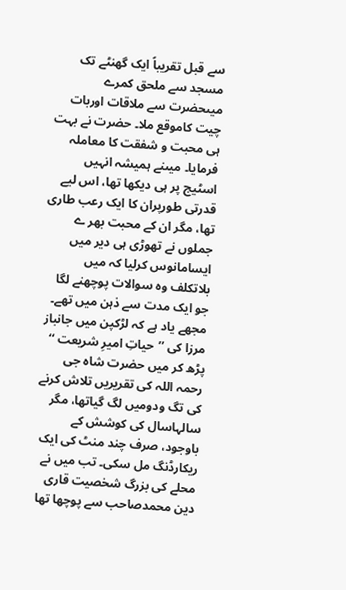سے قبل تقریباً ایک گھنٹے تک مسجد سے ملحق کمرے میںحضرت سے ملاقات اوربات چیت کاموقع ملا۔ حضرت نے بہت ہی محبت و شفقت کا معاملہ فرمایا۔ میںنے ہمیشہ انہیں اسٹیج پر ہی دیکھا تھا، اس لیے قدرتی طورپران کا ایک رعب طاری تھا، مگر ان کے محبت بھر ے جملوں نے تھوڑی ہی دیر میں ایسامانوس کرلیا کہ میں بلاتکلف وہ سوالات پوچھنے لگا جو ایک مدت سے ذہن میں تھے۔
مجھے یاد ہے کہ لڑکپن میں جانباز مرزا کی ’’حیاتِ امیرِ شریعت ‘‘ پڑھ کر میں حضرت شاہ جی رحمہ اللہ کی تقریریں تلاش کرنے کی تگ ودومیں لگ گیاتھا، مگر سالہاسال کی کوشش کے باوجود، صرف چند منٹ کی ایک ریکارڈنگ مل سکی۔ تب میں نے محلے کی بزرگ شخصیت قاری دین محمدصاحب سے پوچھا تھا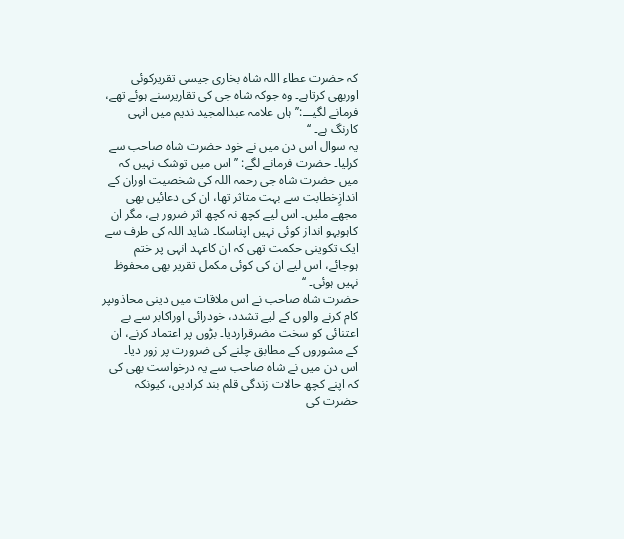کہ حضرت عطاء اللہ شاہ بخاری جیسی تقریرکوئی اوربھی کرتاہے۔ وہ جوکہ شاہ جی کی تقاریرسنے ہوئے تھے، فرمانے لگیـــ:’’ہاں علامہ عبدالمجید ندیم میں انہی کارنگ ہے۔ ‘‘
یہ سوال اس دن میں نے خود حضرت شاہ صاحب سے کرلیا۔ حضرت فرمانے لگے: ’’اس میں توشک نہیں کہ میں حضرت شاہ جی رحمہ اللہ کی شخصیت اوران کے اندازِخطابت سے بہت متاثر تھا، ان کی دعائیں بھی مجھے ملیں۔ اس لیے کچھ نہ کچھ اثر ضرور ہے، مگر ان کاہوبہو انداز کوئی نہیں اپناسکا۔ شاید اللہ کی طرف سے ایک تکوینی حکمت تھی کہ ان کاعہد انہی پر ختم ہوجائے، اس لیے ان کی کوئی مکمل تقریر بھی محفوظ نہیں ہوئی۔ ‘‘
حضرت شاہ صاحب نے اس ملاقات میں دینی محاذوںپر کام کرنے والوں کے لیے تشدد، خودرائی اوراکابر سے بے اعتنائی کو سخت مضرقراردیا۔ بڑوں پر اعتماد کرنے، ان کے مشوروں کے مطابق چلنے کی ضرورت پر زور دیا۔
اس دن میں نے شاہ صاحب سے یہ درخواست بھی کی کہ اپنے کچھ حالات زندگی قلم بند کرادیں، کیونکہ حضرت کی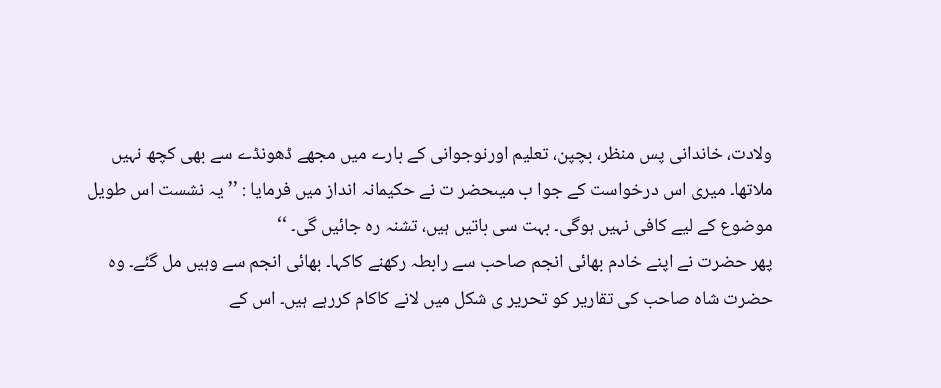ولادت، خاندانی پس منظر، بچپن، تعلیم اورنوجوانی کے بارے میں مجھے ڈھونڈے سے بھی کچھ نہیں ملاتھا۔ میری اس درخواست کے جوا ب میںحضر ت نے حکیمانہ انداز میں فرمایا : ’’ یہ نشست اس طویل موضوع کے لیے کافی نہیں ہوگی۔ بہت سی باتیں ہیں، تشنہ رہ جائیں گی۔ ‘‘
پھر حضرت نے اپنے خادم بھائی انجم صاحب سے رابطہ رکھنے کاکہا۔ بھائی انجم سے وہیں مل گئے۔ وہ حضرت شاہ صاحب کی تقاریر کو تحریر ی شکل میں لانے کاکام کررہے ہیں۔ اس کے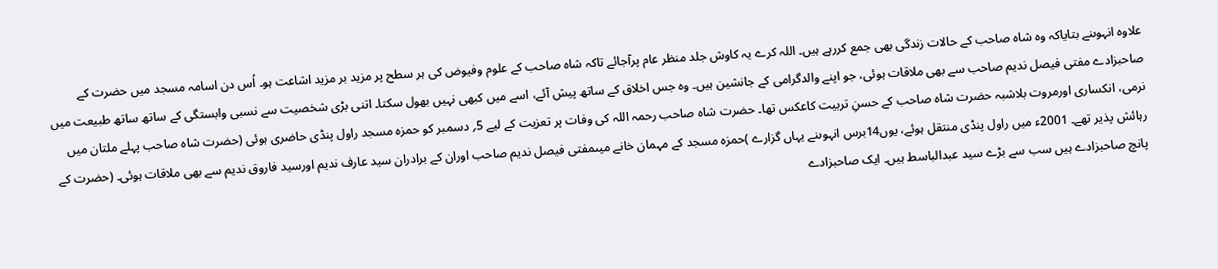علاوہ انہوںنے بتایاکہ وہ شاہ صاحب کے حالات زندگی بھی جمع کررہے ہیں۔ اللہ کرے یہ کاوش جلد منظر عام پرآجائے تاکہ شاہ صاحب کے علوم وفیوض کی ہر سطح پر مزید بر مزید اشاعت ہو۔ اُس دن اسامہ مسجد میں حضرت کے صاحبزادے مفتی فیصل ندیم صاحب سے بھی ملاقات ہوئی، جو اپنے والدگرامی کے جانشین ہیں۔ وہ جس اخلاق کے ساتھ پیش آئے، اسے میں کبھی نہیں بھول سکتا۔ اتنی بڑی شخصیت سے نسبی وابستگی کے ساتھ ساتھ طبیعت میں نرمی، انکساری اورمروت بلاشبہ حضرت شاہ صاحب کے حسنِ تربیت کاعکس تھا۔ حضرت شاہ صاحب رحمہ اللہ کی وفات پر تعزیت کے لیے 5؍ دسمبر کو حمزہ مسجد راول پنڈی حاضری ہوئی (حضرت شاہ صاحب پہلے ملتان میں رہائش پذیر تھے۔ 2001ء میں راول پنڈی منتقل ہوئے، یوں14برس انہوںنے یہاں گزارے )حمزہ مسجد کے مہمان خانے میںمفتی فیصل ندیم صاحب اوران کے برادران سید عارف ندیم اورسید فاروق ندیم سے بھی ملاقات ہوئی۔ (حضرت کے پانچ صاحبزادے ہیں سب سے بڑے سید عبدالباسط ہیں۔ ایک صاحبزادے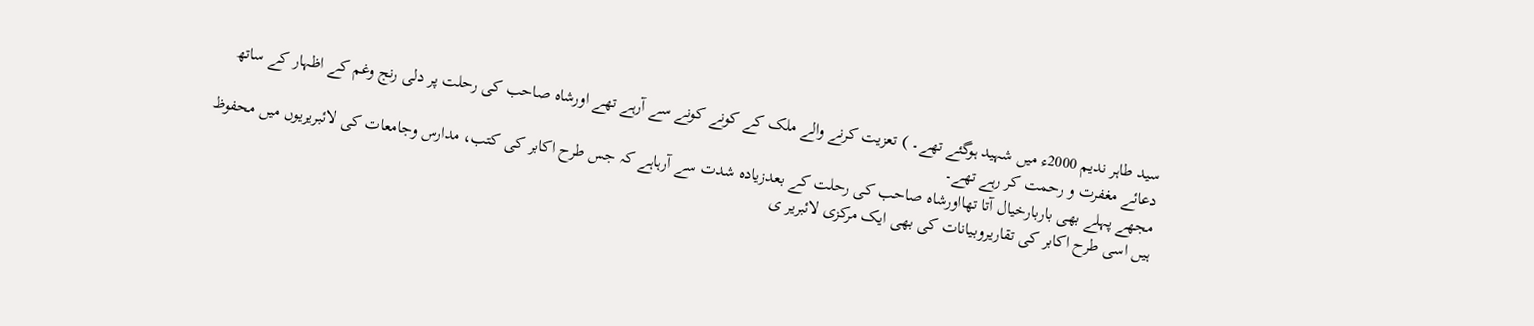سید طاہر ندیم 2000ء میں شہید ہوگئے تھے۔ ) تعزیت کرنے والے ملک کے کونے کونے سے آرہے تھے اورشاہ صاحب کی رحلت پر دلی رنج وغم کے اظہار کے ساتھ دعائے مغفرت و رحمت کر رہے تھے۔
مجھے پہلے بھی باربارخیال آتا تھااورشاہ صاحب کی رحلت کے بعدزیادہ شدت سے آرہاہے کہ جس طرح اکابر کی کتب، مدارس وجامعات کی لائبریریوں میں محفوظ ہیں اسی طرح اکابر کی تقاریروبیانات کی بھی ایک مرکزی لائبریر ی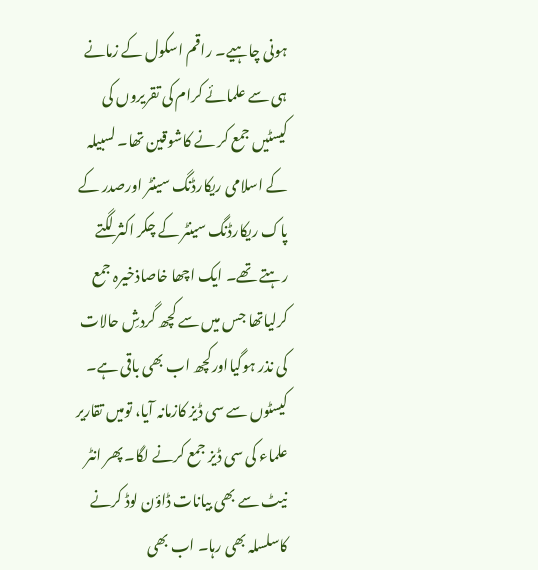ہونی چاہیے۔ راقم اسکول کے زمانے ہی سے علمائے کرام کی تقریروں کی کیسٹیں جمع کر نے کاشوقین تھا۔ لسبیلہ کے اسلامی ریکارڈنگ سینٹر اورصدر کے پاک ریکارڈنگ سینٹر کے چکر اکثر لگتے رہتے تھے۔ ایک اچھا خاصاذخیرہ جمع کرلیاتھا جس میں سے کچھ گردشِ حالات کی نذر ہوگیااورکچھ اب بھی باقی ہے۔ کیسٹوں سے سی ڈیز کازمانہ آیا، تومیں تقاریر علماء کی سی ڈیز جمع کرنے لگا۔ پھر انٹر نیٹ سے بھی بیانات ڈاؤن لوڈ کرنے کاسلسلہ بھی رہا۔ اب بھی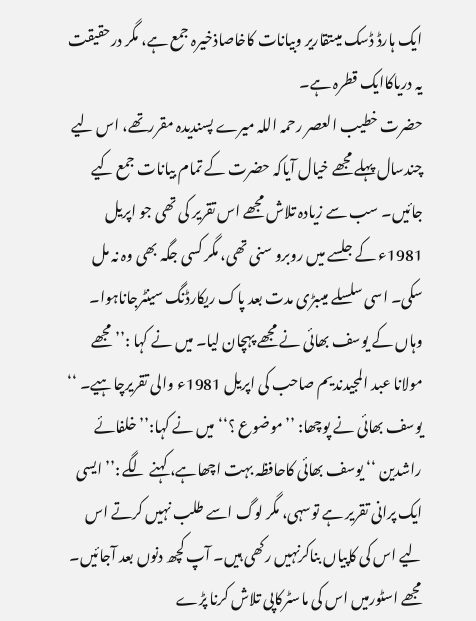ایک ہارڈ ڈسک میںتقاریر وبیانات کاخاصاذخیرہ جمع ہے، مگر درحقیقت یہ دریاکاایک قطرہ ہے۔
حضرت خطیب العصر رحمہ اللہ میرے پسندیدہ مقررتھے، اس لیے چندسال پہلے مجھے خیال آیاکہ حضرت کے تمام بیانات جمع کیے جائیں۔ سب سے زیادہ تلاش مجھے اس تقریر کی تھی جو اپریل 1981ء کے جلسے میں روبرو سنی تھی، مگر کسی جگہ بھی وہ نہ مل سکی۔ اسی سلسلے میںبڑی مدت بعد پاک ریکارڈنگ سینٹرجاناہوا۔ وہاں کے یوسف بھائی نے مجھے پہچان لیا۔ میں نے کہا :’’مجھے مولانا عبد المجیدندیم صاحب کی اپریل 1981ء والی تقریرچاہیے۔ ‘‘
یوسف بھائی نے پوچھا: ’’موضوع ؟‘‘ میں نے کہا:’’خلفائے راشدین ‘‘ یوسف بھائی کاحافظہ بہت اچھاہے، کہنے لگے :’’ایسی ایک پرانی تقریر ہے توسہی، مگر لوگ اسے طلب نہیں کرتے اس لیے اس کی کاپیاں بناکرنہیں رکھی ہیں۔ آپ کچھ دنوں بعد آجائیں۔ مجھے اسٹورمیں اس کی ماسٹرکاپی تلاش کرنا پڑے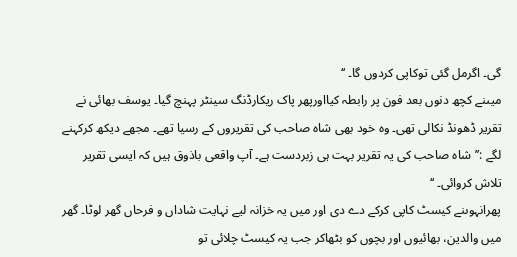گی۔ اگرمل گئی توکاپی کردوں گا۔ ‘‘
میںنے کچھ دنوں بعد فون پر رابطہ کیااورپھر پاک ریکارڈنگ سینٹر پہنچ گیا۔ یوسف بھائی نے تقریر ڈھونڈ نکالی تھی۔ وہ خود بھی شاہ صاحب کی تقریروں کے رسیا تھے۔ مجھے دیکھ کرکہنے لگے :’’شاہ صاحب کی یہ تقریر بہت ہی زبردست ہے۔ آپ واقعی باذوق ہیں کہ ایسی تقریر تلاش کروائی۔ ‘‘
پھرانہوںنے کیسٹ کاپی کرکے دے دی اور میں یہ خزانہ لیے نہایت شاداں و فرحاں گھر لوٹا۔ گھر میں والدین، بھائیوں اور بچوں کو بٹھاکر جب یہ کیسٹ چلائی تو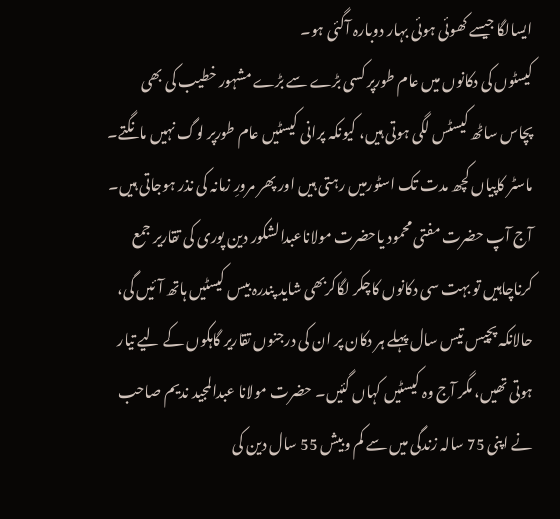ایسالگا جیسے کھوئی ہوئی بہار دوبارہ آگئی ہو۔
کیسٹوں کی دکانوں میں عام طورپر کسی بڑے سے بڑے مشہور خطیب کی بھی پچاس ساٹھ کیسٹس لگی ہوتی ہیں، کیونکہ پرانی کیسٹیں عام طورپر لوگ نہیں مانگتے۔ ماسٹر کاپیاں کچھ مدت تک اسٹورمیں رہتی ہیں اور پھر مرورِ زمانہ کی نذر ہوجاتی ہیں۔ آج آپ حضرت مفتی محمود یاحضرت مولاناعبدالشکور دین پوری کی تقاریر جمع کرناچاہیں تو بہت سی دکانوں کاچکر لگاکربھی شاید پندرہ بیس کیسٹیں ہاتھ آئیں گی، حالانکہ پچیس تیس سال پہلے ہر دکان پر ان کی درجنوں تقاریر گاہکوں کے لیے تیار ہوتی تھیں، مگر آج وہ کیسٹیں کہاں گئیں۔ حضرت مولانا عبدالمجید ندیم صاحب نے اپنی 75 سالہ زندگی میں سے کم وبیش 55 سال دین کی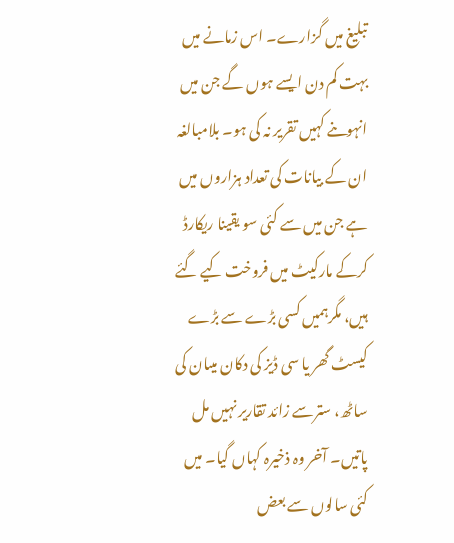تبلیغ میں گزارے۔ اس زمانے میں بہت کم دن ایسے ہوں گے جن میں انہوںنے کہیں تقریر نہ کی ہو۔ بلامبالغہ ان کے بیانات کی تعداد ہزاروں میں ہے جن میں سے کئی سو یقینا ریکارڈ کرکے مارکیٹ میں فروخت کیے گئے ہیں، مگرہمیں کسی بڑے سے بڑے کیسٹ گھر یا سی ڈیز کی دکان میںان کی ساٹھ، سترسے زائد تقاریر نہیں مل پاتیں۔ آخر وہ ذخیرہ کہاں گیا۔ میں کئی سالوں سے بعض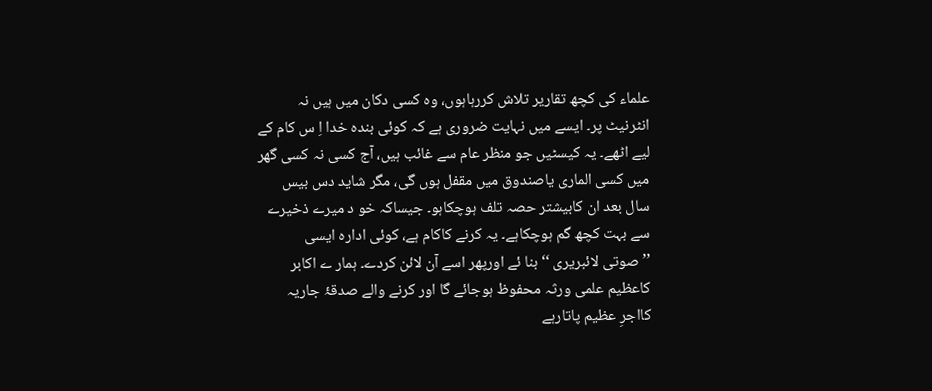علماء کی کچھ تقاریر تلاش کررہاہوں، وہ کسی دکان میں ہیں نہ انٹرنیٹ پر۔ ایسے میں نہایت ضروری ہے کہ کوئی بندہ خدا اِ س کام کے لیے اٹھے۔ یہ کیسٹیں جو منظر عام سے غائب ہیں، آج کسی نہ کسی گھر میں کسی الماری یاصندوق میں مقفل ہوں گی، مگر شاید دس بیس سال بعد ان کابیشتر حصہ تلف ہوچکاہو۔ جیساکہ خو د میرے ذخیرے سے بہت کچھ گم ہوچکاہے۔ یہ کرنے کاکام ہے، کوئی ادارہ ایسی ’’صوتی لائبریری ‘‘ بنا ئے اورپھر اسے آن لائن کردے۔ ہمار ے اکابر کاعظیم علمی ورثہ محفوظ ہوجائے گا اور کرنے والے صدقۂ جاریہ کااجرِ عظیم پاتارہے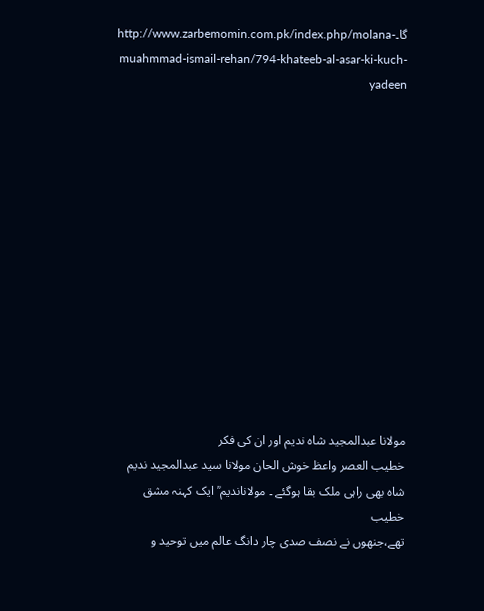گا۔http://www.zarbemomin.com.pk/index.php/molana-muahmmad-ismail-rehan/794-khateeb-al-asar-ki-kuch-yadeen













مولانا عبدالمجید شاہ ندیم اور ان کی فکر
خطیب العصر واعظ خوش الحان مولانا سید عبدالمجید ندیم شاہ بھی راہی ملک بقا ہوگئے ۔ مولاناندیم ؒ ایک کہنہ مشق خطیب
تھے،جنھوں نے نصف صدی چار دانگ عالم میں توحید و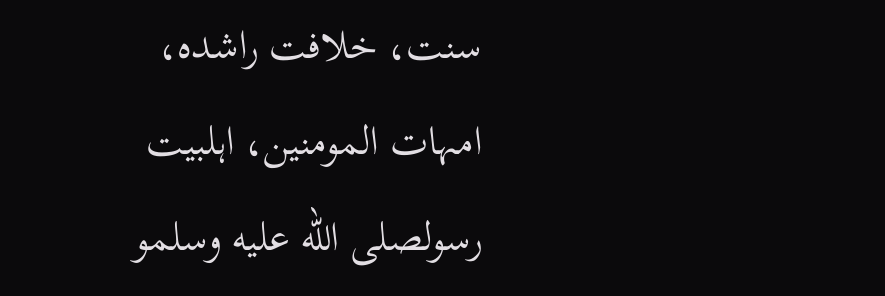سنت، خلافت راشدہ، امہات المومنین، اہلبیت رسولصلى الله عليه وسلمو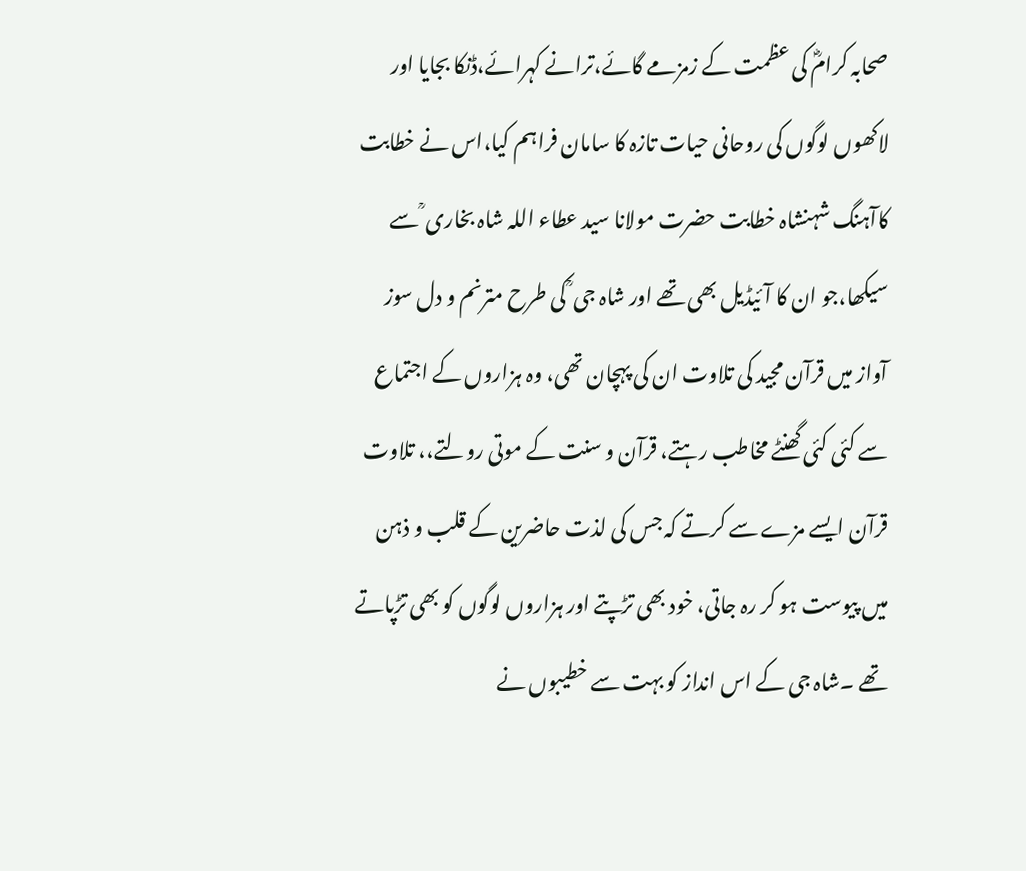صحابہ کرامؓ کی عظمت کے زمزمے گائے،ترانے کہرائے،ڈنکا بجایا اور لاکھوں لوگوں کی روحانی حیات تازہ کا سامان فراہم کیا،اس نے خطابت کاآہنگ شہنشاہ خطابت حضرت مولانا سید عطاء اللہ شاہ بخاری ؒ سے سیکھا،جو ان کا آئیڈیل بھی تھے اور شاہ جی ؒ کی طرح مترنم و دل سوز آواز میں قرآن مجید کی تلاوت ان کی پہچان تھی، وہ ہزاروں کے اجتماع سے کئی کئی گھنٹے مخاطب رہتے، قرآن و سنت کے موتی رولتے،، تلاوت قرآن ایسے مزے سے کرتے کہ جس کی لذت حاضرین کے قلب و ذہن میں پیوست ہو کر رہ جاتی، خود بھی تڑپتے اور ہزاروں لوگوں کو بھی تڑپاتے تھے ۔شاہ جی کے اس انداز کو بہت سے خطیبوں نے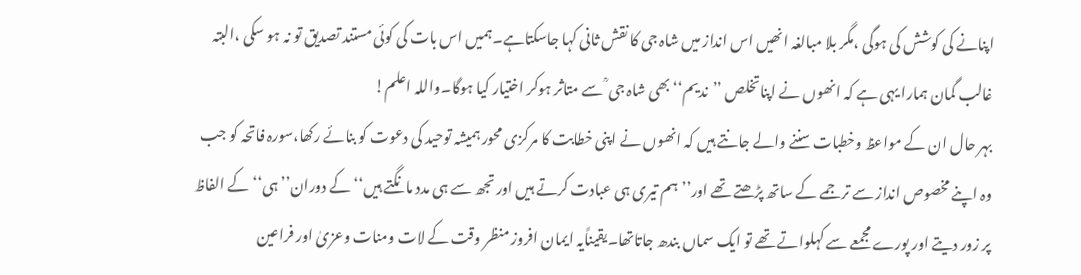اپنانے کی کوشش کی ہوگی ،مگر بلا مبالغہ انھیں اس انداز میں شاہ جی کا نقش ثانی کہا جاسکتاہے۔ہمیں اس بات کی کوئی مستند تصدیق تو نہ ہو سکی ،البتہ غالب گمان ہمارا یہی ہے کہ انھوں نے اپناتخلص ’’ندیم‘‘بھی شاہ جی ؒ سے متاثر ہوکر اختیار کیا ہوگا۔واللہ اعلم!
بہر حال ان کے مواعظ وخطبات سننے والے جانتے ہیں کہ انھوں نے اپنی خطابت کا مرکزی محور ہمیشہ توحید کی دعوت کو بنائے رکھا،سورہ فاتحہ کو جب وہ اپنے مخصوص انداز سے ترجمے کے ساتھ پڑھتے تھے اور’’ہم تیری ہی عبادت کرتے ہیں اور تجھ سے ہی مدد مانگتے ہیں‘‘کے دوران’’ہی‘‘کے الفاظ پر زور دیتے اور پورے مجمعے سے کہلواتے تھے تو ایک سماں بندھ جاتاتھا۔یقیناًیہ ایمان افروز منظر وقت کے لات ومنات وعزیٰ اور فراعین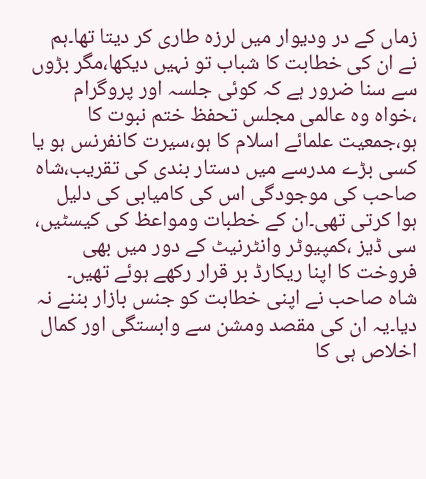زماں کے در ودیوار میں لرزہ طاری کر دیتا تھا۔ہم نے ان کی خطابت کا شباب تو نہیں دیکھا،مگر بڑوں سے سنا ضرور ہے کہ کوئی جلسہ اور پروگرام ،خواہ وہ عالمی مجلس تحفظ ختم نبوت کا ہو،جمعیت علمائے اسلام کا ہو،سیرت کانفرنس ہو یا کسی بڑے مدرسے میں دستار بندی کی تقریب،شاہ صاحب کی موجودگی اس کی کامیابی کی دلیل ہوا کرتی تھی۔ان کے خطبات ومواعظ کی کیسٹیں، سی ڈیز ،کمپیوٹر وانٹرنیٹ کے دور میں بھی فروخت کا اپنا ریکارڈ بر قرار رکھے ہوئے تھیں۔
شاہ صاحب نے اپنی خطابت کو جنس بازار بننے نہ دیا۔یہ ان کی مقصد ومشن سے وابستگی اور کمال اخلاص ہی کا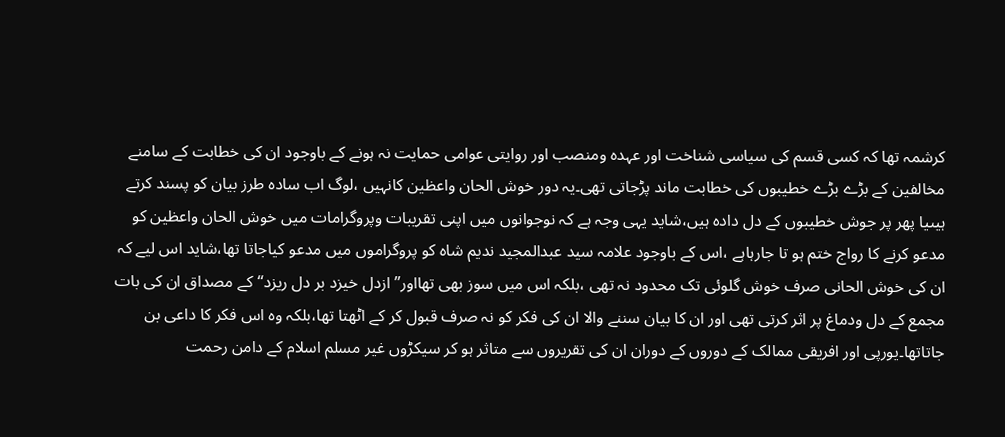کرشمہ تھا کہ کسی قسم کی سیاسی شناخت اور عہدہ ومنصب اور روایتی عوامی حمایت نہ ہونے کے باوجود ان کی خطابت کے سامنے مخالفین کے بڑے بڑے خطیبوں کی خطابت ماند پڑجاتی تھی۔یہ دور خوش الحان واعظین کانہیں ،لوگ اب سادہ طرز بیان کو پسند کرتے ہیںیا پھر پر جوش خطیبوں کے دل دادہ ہیں،شاید یہی وجہ ہے کہ نوجوانوں میں اپنی تقریبات وپروگرامات میں خوش الحان واعظین کو مدعو کرنے کا رواج ختم ہو تا جارہاہے ،اس کے باوجود علامہ سید عبدالمجید ندیم شاہ کو پروگراموں میں مدعو کیاجاتا تھا،شاید اس لیے کہ ان کی خوش الحانی صرف خوش گلوئی تک محدود نہ تھی ،بلکہ اس میں سوز بھی تھااور’’ازدل خیزد بر دل ریزد‘‘کے مصداق ان کی بات مجمع کے دل ودماغ پر اثر کرتی تھی اور ان کا بیان سننے والا ان کی فکر کو نہ صرف قبول کر کے اٹھتا تھا،بلکہ وہ اس فکر کا داعی بن جاتاتھا۔یورپی اور افریقی ممالک کے دوروں کے دوران ان کی تقریروں سے متاثر ہو کر سیکڑوں غیر مسلم اسلام کے دامن رحمت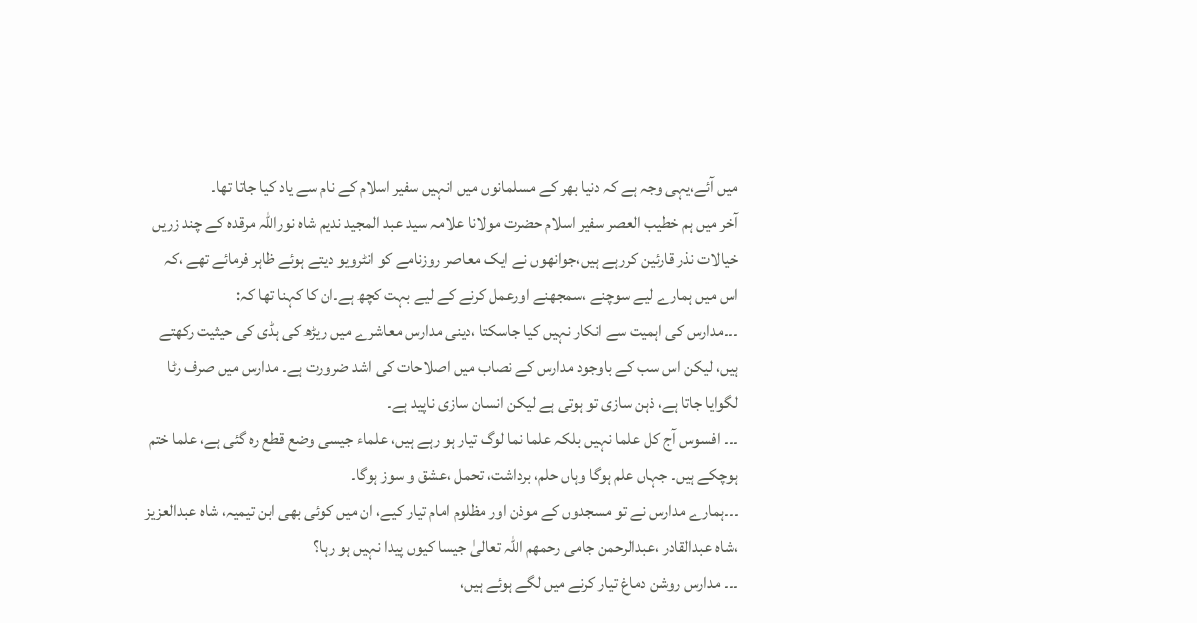میں آئے،یہی وجہ ہے کہ دنیا بھر کے مسلمانوں میں انہیں سفیر اسلام کے نام سے یاد کیا جاتا تھا۔
آخر میں ہم خطیب العصر سفیر اسلام حضرت مولانا علامہ سید عبد المجید ندیم شاہ نوراللہ مرقدہ کے چند زریں خیالات نذر قارئین کررہے ہیں،جوانھوں نے ایک معاصر روزنامے کو انٹرویو دیتے ہوئے ظاہر فرمائے تھے ،کہ اس میں ہمارے لیے سوچنے ،سمجھنے اورعمل کرنے کے لیے بہت کچھ ہے۔ان کا کہنا تھا کہ:
۔۔۔مدارس کی اہمیت سے انکار نہیں کیا جاسکتا ،دینی مدارس معاشرے میں ریڑھ کی ہڈی کی حیثیت رکھتے ہیں، لیکن اس سب کے باوجود مدارس کے نصاب میں اصلاحات کی اشد ضرورت ہے۔ مدارس میں صرف رٹا لگوایا جاتا ہے، ذہن سازی تو ہوتی ہے لیکن انسان سازی ناپید ہے۔
۔۔۔ افسوس آج کل علما نہیں بلکہ علما نما لوگ تیار ہو رہے ہیں، علماء جیسی وضع قطع رہ گئی ہے، علما ختم ہوچکے ہیں۔ جہاں علم ہوگا وہاں حلم، برداشت، تحمل ،عشق و سوز ہوگا۔
۔۔۔ہمارے مدارس نے تو مسجدوں کے موذن اور مظلوم امام تیار کیے، ان میں کوئی بھی ابن تیمیہ، شاہ عبدالعزیز ،شاہ عبدالقادر ،عبدالرحمن جامی رحمھم اللہ تعالیٰ جیسا کیوں پیدا نہیں ہو رہا؟
۔۔۔ مدارس روشن دماغ تیار کرنے میں لگے ہوئے ہیں،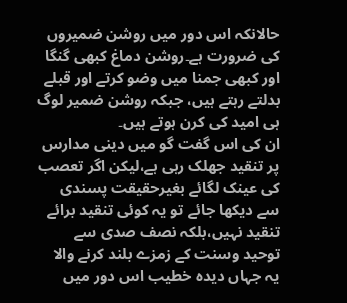حالانکہ اس دور میں روشن ضمیروں کی ضرورت ہے۔روشن دماغ کبھی گنگا اور کبھی جمنا میں وضو کرتے اور قبلے بدلتے رہتے ہیں، جبکہ روشن ضمیر لوگ ہی امید کی کرن ہوتے ہیں۔
ان کی اس گفت گو میں دینی مدارس پر تنقید جھلک رہی ہے،لیکن اگر تعصب کی عینک لگائے بغیرحقیقت پسندی سے دیکھا جائے تو یہ کوئی تنقید برائے تنقید نہیں،بلکہ نصف صدی سے توحید وسنت کے زمزے بلند کرنے والا یہ جہاں دیدہ خطیب اس دور میں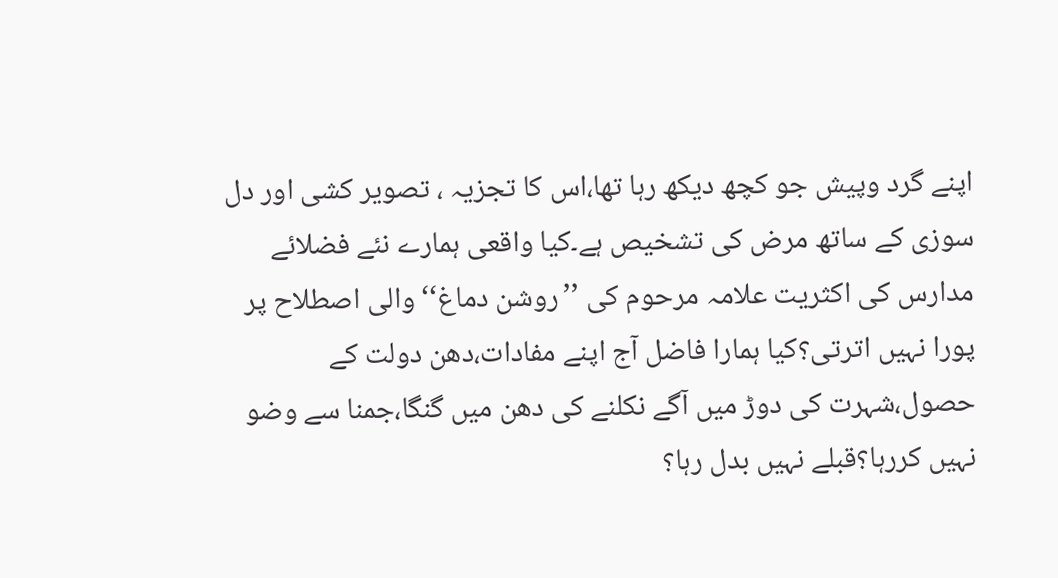اپنے گرد وپیش جو کچھ دیکھ رہا تھا،اس کا تجزیہ ، تصویر کشی اور دل سوزی کے ساتھ مرض کی تشخیص ہے۔کیا واقعی ہمارے نئے فضلائے مدارس کی اکثریت علامہ مرحوم کی ’’روشن دماغ‘‘والی اصطلاح پر پورا نہیں اترتی؟کیا ہمارا فاضل آج اپنے مفادات،دھن دولت کے حصول،شہرت کی دوڑ میں آگے نکلنے کی دھن میں گنگا،جمنا سے وضو نہیں کررہا؟قبلے نہیں بدل رہا؟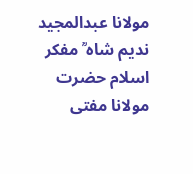مولانا عبدالمجید ندیم شاہ ؒ مفکر اسلام حضرت مولانا مفتی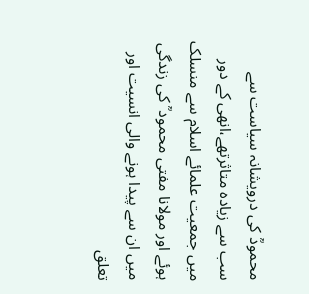محمودؒ کی درویشانہ سیاست سے سب سے زیادہ متاثرتھے،انھی کے دور میں جمعیت علمائے اسلام سے منسلک ہوئے اور مولانا مفتی محمود ؒ کی زندگی میں ان سے پیدا ہونے والی انسیت اور تعلق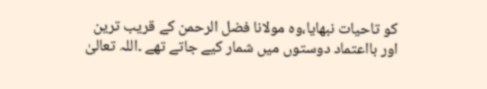کو تاحیات نبھایا،وہ مولانا فضل الرحمن کے قریب ترین اور بااعتماد دوستوں میں شمار کیے جاتے تھے ۔اللہ تعالیٰ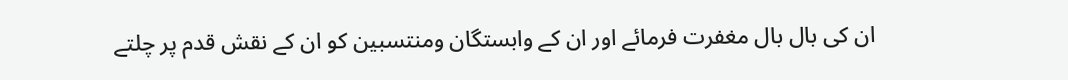ان کی بال بال مغفرت فرمائے اور ان کے وابستگان ومنتسبین کو ان کے نقش قدم پر چلتے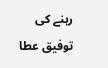رہنے کی توفیق عطا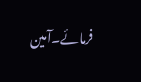فرمائے۔آمین